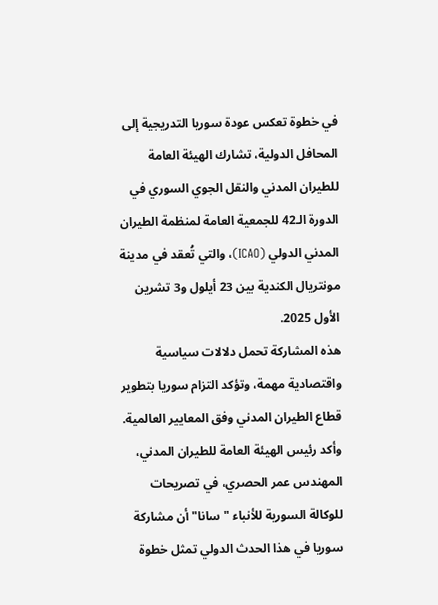في خطوة تعكس عودة سوريا التدريجية إلى المحافل الدولية، تشارك الهيئة العامة للطيران المدني والنقل الجوي السوري في الدورة الـ42 للجمعية العامة لمنظمة الطيران المدني الدولي (ICAO)، والتي تُعقد في مدينة مونتريال الكندية بين 23 أيلول و3 تشرين الأول 2025.
هذه المشاركة تحمل دلالات سياسية واقتصادية مهمة، وتؤكد التزام سوريا بتطوير قطاع الطيران المدني وفق المعايير العالمية.
وأكد رئيس الهيئة العامة للطيران المدني، المهندس عمر الحصري، في تصريحات للوكالة السورية للأنباء "سانا" أن مشاركة سوريا في هذا الحدث الدولي تمثل خطوة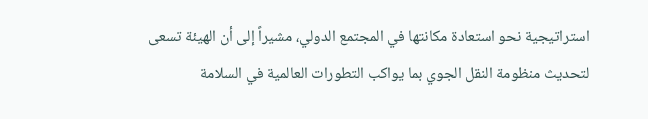استراتيجية نحو استعادة مكانتها في المجتمع الدولي، مشيراً إلى أن الهيئة تسعى لتحديث منظومة النقل الجوي بما يواكب التطورات العالمية في السلامة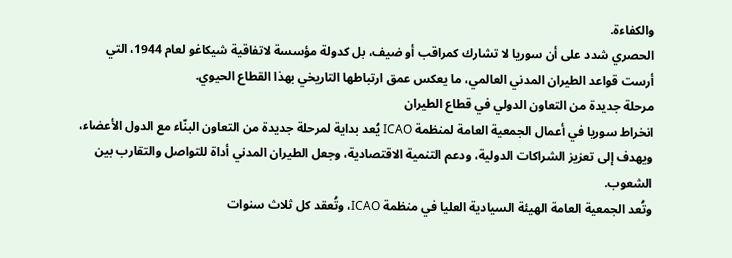والكفاءة.
الحصري شدد على أن سوريا لا تشارك كمراقب أو ضيف، بل كدولة مؤسسة لاتفاقية شيكاغو لعام 1944، التي أرست قواعد الطيران المدني العالمي، ما يعكس عمق ارتباطها التاريخي بهذا القطاع الحيوي.
مرحلة جديدة من التعاون الدولي في قطاع الطيران
انخراط سوريا في أعمال الجمعية العامة لمنظمة ICAO يُعد بداية لمرحلة جديدة من التعاون البنّاء مع الدول الأعضاء، ويهدف إلى تعزيز الشراكات الدولية، ودعم التنمية الاقتصادية، وجعل الطيران المدني أداة للتواصل والتقارب بين الشعوب.
وتُعد الجمعية العامة الهيئة السيادية العليا في منظمة ICAO، وتُعقد كل ثلاث سنوات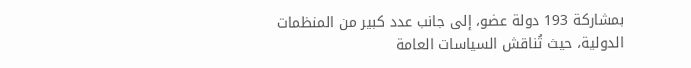بمشاركة 193 دولة عضو، إلى جانب عدد كبير من المنظمات الدولية، حيث تُناقش السياسات العامة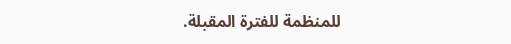للمنظمة للفترة المقبلة.